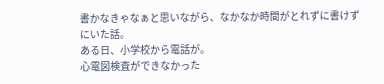書かなきゃなぁと思いながら、なかなか時間がとれずに書けずにいた話。
ある日、小学校から電話が。
心電図検査ができなかった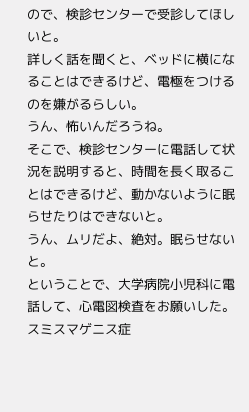ので、検診センターで受診してほしいと。
詳しく話を聞くと、ベッドに横になることはできるけど、電極をつけるのを嫌がるらしい。
うん、怖いんだろうね。
そこで、検診センターに電話して状況を説明すると、時間を長く取ることはできるけど、動かないように眠らせたりはできないと。
うん、ムリだよ、絶対。眠らせないと。
ということで、大学病院小児科に電話して、心電図検査をお願いした。
スミスマゲニス症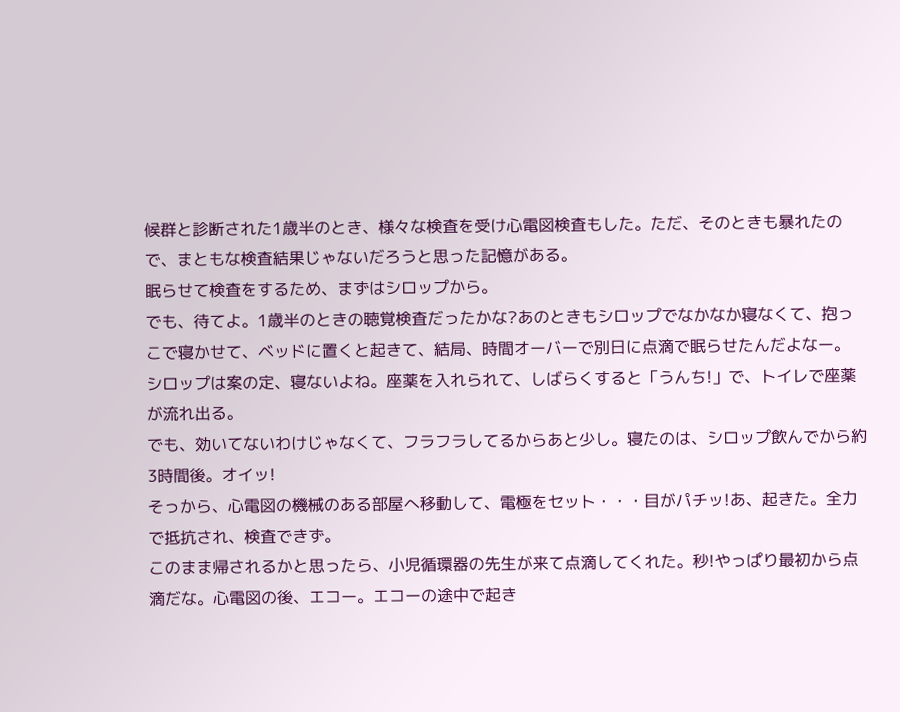候群と診断された1歳半のとき、様々な検査を受け心電図検査もした。ただ、そのときも暴れたので、まともな検査結果じゃないだろうと思った記憶がある。
眠らせて検査をするため、まずはシロップから。
でも、待てよ。1歳半のときの聴覚検査だったかな?あのときもシロップでなかなか寝なくて、抱っこで寝かせて、ベッドに置くと起きて、結局、時間オーバーで別日に点滴で眠らせたんだよなー。
シロップは案の定、寝ないよね。座薬を入れられて、しばらくすると「うんち!」で、トイレで座薬が流れ出る。
でも、効いてないわけじゃなくて、フラフラしてるからあと少し。寝たのは、シロップ飲んでから約3時間後。オイッ!
そっから、心電図の機械のある部屋へ移動して、電極をセット・・・目がパチッ!あ、起きた。全力で抵抗され、検査できず。
このまま帰されるかと思ったら、小児循環器の先生が来て点滴してくれた。秒!やっぱり最初から点滴だな。心電図の後、エコー。エコーの途中で起き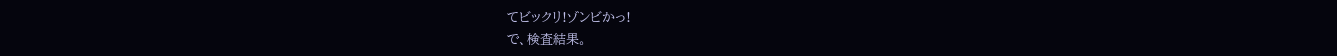てビックリ!ゾンビかっ!
で、検査結果。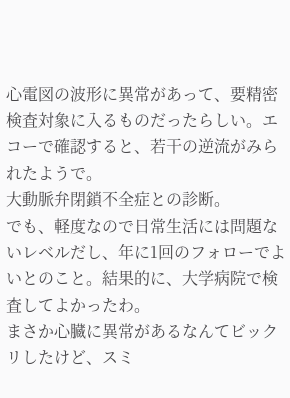心電図の波形に異常があって、要精密検査対象に入るものだったらしい。エコーで確認すると、若干の逆流がみられたようで。
大動脈弁閉鎖不全症との診断。
でも、軽度なので日常生活には問題ないレベルだし、年に1回のフォローでよいとのこと。結果的に、大学病院で検査してよかったわ。
まさか心臓に異常があるなんてビックリしたけど、スミ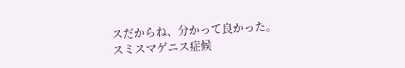スだからね、分かって良かった。
スミスマゲニス症候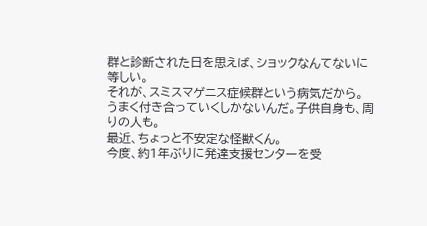群と診断された日を思えば、ショックなんてないに等しい。
それが、スミスマゲニス症候群という病気だから。
うまく付き合っていくしかないんだ。子供自身も、周りの人も。
最近、ちょっと不安定な怪獣くん。
今度、約1年ぶりに発達支援センターを受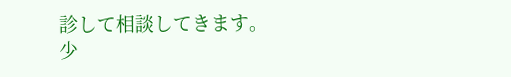診して相談してきます。
少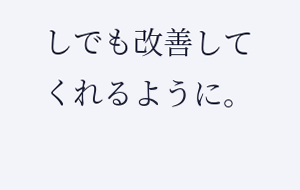しでも改善してくれるように。